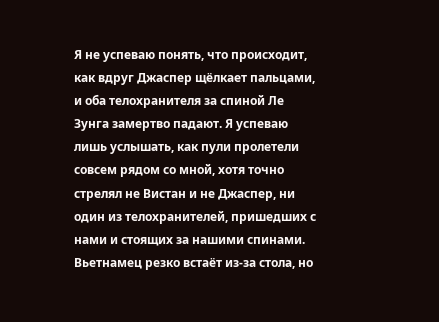Я не успеваю понять, что происходит, как вдруг Джаспер щёлкает пальцами, и оба телохранителя за спиной Ле Зунга замертво падают. Я успеваю лишь услышать, как пули пролетели совсем рядом со мной, хотя точно стрелял не Вистан и не Джаспер, ни один из телохранителей, пришедших с нами и стоящих за нашими спинами. Вьетнамец резко встаёт из-за стола, но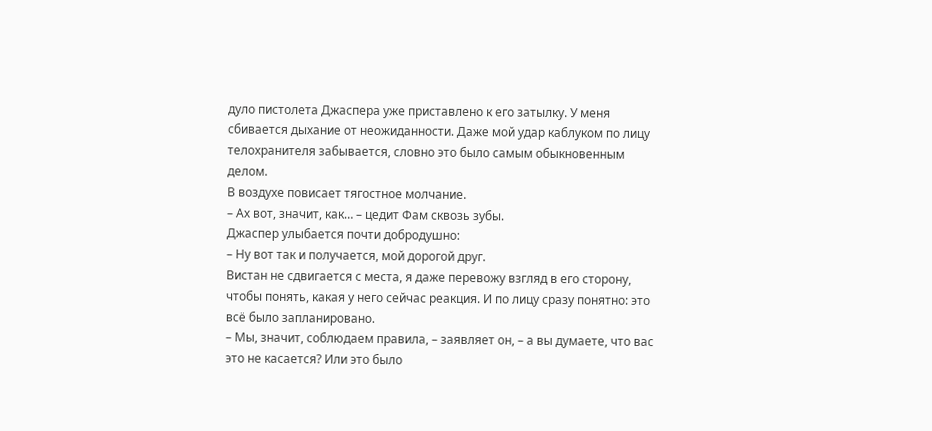дуло пистолета Джаспера уже приставлено к его затылку. У меня сбивается дыхание от неожиданности. Даже мой удар каблуком по лицу телохранителя забывается, словно это было самым обыкновенным делом.
В воздухе повисает тягостное молчание.
– Ах вот, значит, как… – цедит Фам сквозь зубы.
Джаспер улыбается почти добродушно:
– Ну вот так и получается, мой дорогой друг.
Вистан не сдвигается с места, я даже перевожу взгляд в его сторону, чтобы понять, какая у него сейчас реакция. И по лицу сразу понятно: это всё было запланировано.
– Мы, значит, соблюдаем правила, – заявляет он, – а вы думаете, что вас это не касается? Или это было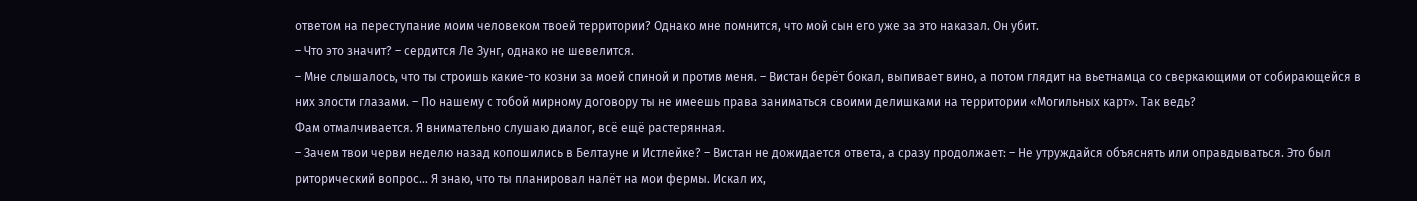ответом на переступание моим человеком твоей территории? Однако мне помнится, что мой сын его уже за это наказал. Он убит.
– Что это значит? – сердится Ле Зунг, однако не шевелится.
– Мне слышалось, что ты строишь какие-то козни за моей спиной и против меня. – Вистан берёт бокал, выпивает вино, а потом глядит на вьетнамца со сверкающими от собирающейся в них злости глазами. – По нашему с тобой мирному договору ты не имеешь права заниматься своими делишками на территории «Могильных карт». Так ведь?
Фам отмалчивается. Я внимательно слушаю диалог, всё ещё растерянная.
– Зачем твои черви неделю назад копошились в Белтауне и Истлейке? – Вистан не дожидается ответа, а сразу продолжает: – Не утруждайся объяснять или оправдываться. Это был риторический вопрос… Я знаю, что ты планировал налёт на мои фермы. Искал их,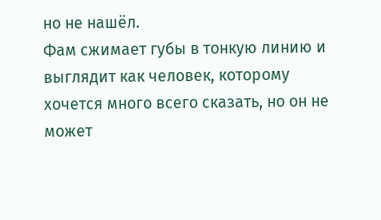но не нашёл.
Фам сжимает губы в тонкую линию и выглядит как человек, которому хочется много всего сказать, но он не может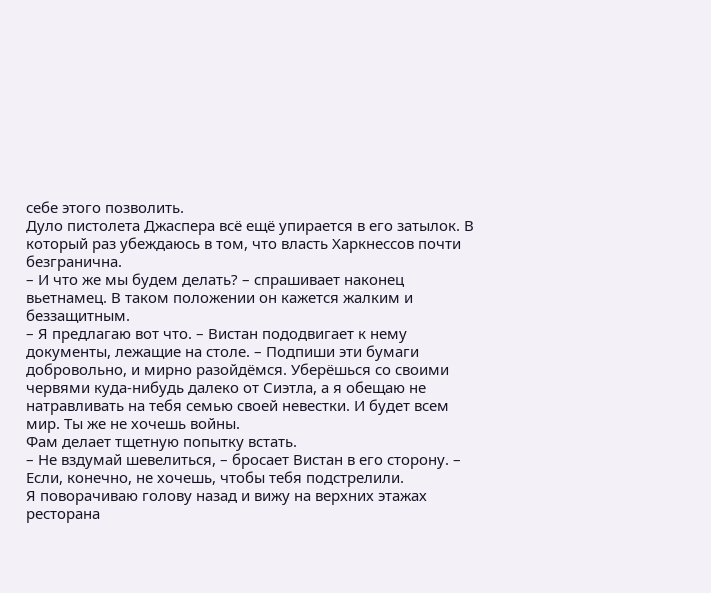себе этого позволить.
Дуло пистолета Джаспера всё ещё упирается в его затылок. В который раз убеждаюсь в том, что власть Харкнессов почти безгранична.
– И что же мы будем делать? – спрашивает наконец вьетнамец. В таком положении он кажется жалким и беззащитным.
– Я предлагаю вот что. – Вистан пододвигает к нему документы, лежащие на столе. – Подпиши эти бумаги добровольно, и мирно разойдёмся. Уберёшься со своими червями куда-нибудь далеко от Сиэтла, а я обещаю не натравливать на тебя семью своей невестки. И будет всем мир. Ты же не хочешь войны.
Фам делает тщетную попытку встать.
– Не вздумай шевелиться, – бросает Вистан в его сторону. – Если, конечно, не хочешь, чтобы тебя подстрелили.
Я поворачиваю голову назад и вижу на верхних этажах ресторана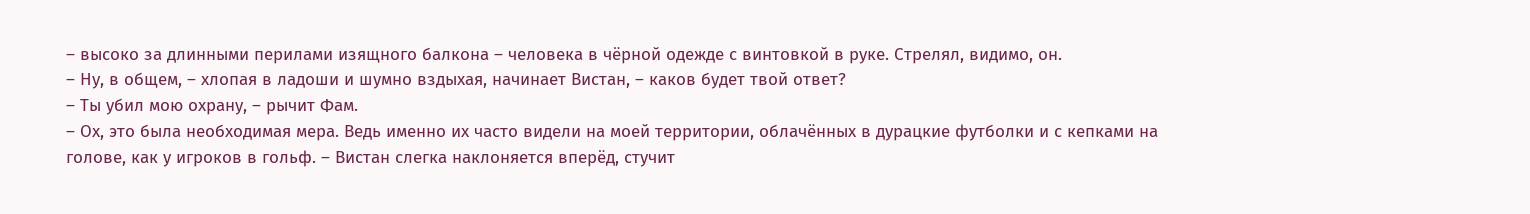– высоко за длинными перилами изящного балкона – человека в чёрной одежде с винтовкой в руке. Стрелял, видимо, он.
– Ну, в общем, – хлопая в ладоши и шумно вздыхая, начинает Вистан, – каков будет твой ответ?
– Ты убил мою охрану, – рычит Фам.
– Ох, это была необходимая мера. Ведь именно их часто видели на моей территории, облачённых в дурацкие футболки и с кепками на голове, как у игроков в гольф. – Вистан слегка наклоняется вперёд, стучит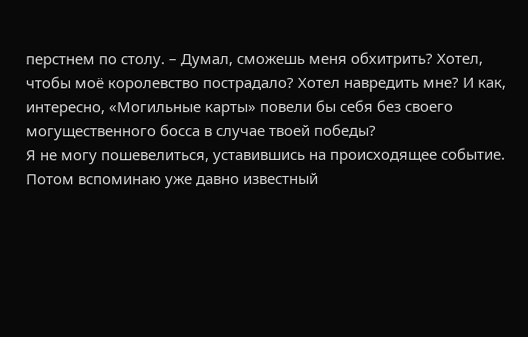перстнем по столу. – Думал, сможешь меня обхитрить? Хотел, чтобы моё королевство пострадало? Хотел навредить мне? И как, интересно, «Могильные карты» повели бы себя без своего могущественного босса в случае твоей победы?
Я не могу пошевелиться, уставившись на происходящее событие. Потом вспоминаю уже давно известный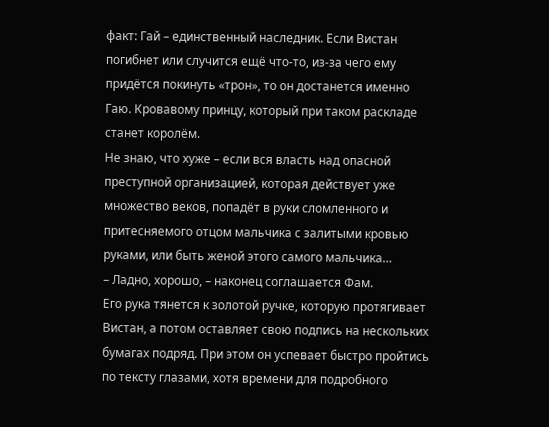факт: Гай – единственный наследник. Если Вистан погибнет или случится ещё что-то, из-за чего ему придётся покинуть «трон», то он достанется именно Гаю. Кровавому принцу, который при таком раскладе станет королём.
Не знаю, что хуже – если вся власть над опасной преступной организацией, которая действует уже множество веков, попадёт в руки сломленного и притесняемого отцом мальчика с залитыми кровью руками, или быть женой этого самого мальчика…
– Ладно, хорошо, – наконец соглашается Фам.
Его рука тянется к золотой ручке, которую протягивает Вистан, а потом оставляет свою подпись на нескольких бумагах подряд. При этом он успевает быстро пройтись по тексту глазами, хотя времени для подробного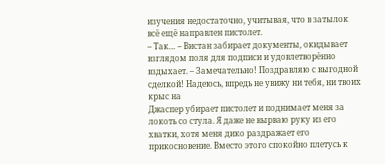изучения недостаточно, учитывая, что в затылок всё ещё направлен пистолет.
– Так… – Вистан забирает документы, окидывает взглядом поля для подписи и удовлетворённо вздыхает. – Замечательно! Поздравляю с выгодной сделкой! Надеюсь, впредь не увижу ни тебя, ни твоих крыс на
Джаспер убирает пистолет и поднимает меня за локоть со стула. Я даже не вырваю руку из его хватки, хотя меня дико раздражает его прикосновение. Вместо этого спокойно плетусь к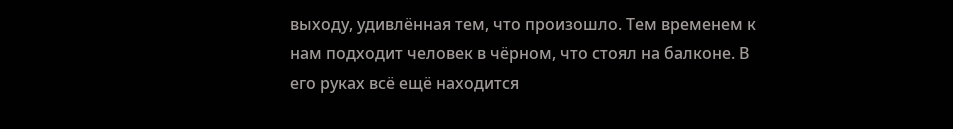выходу, удивлённая тем, что произошло. Тем временем к нам подходит человек в чёрном, что стоял на балконе. В его руках всё ещё находится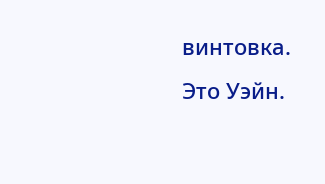винтовка.
Это Уэйн.